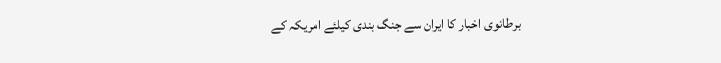برطانوی اخبار کا ایران سے جنگ بندی کیلئے امریکہ کے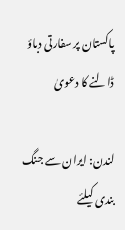پاکستان پر سفارتی دباؤ ڈالنے کا دعویٰ

لندن: ایران سے جنگ بندی کیلئے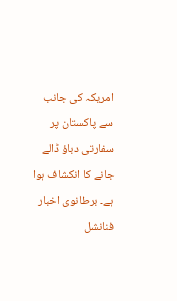امریکہ کی جانب سے پاکستان پر سفارتی دباؤ ڈالے جانے کا انکشاف ہوا ہے۔ برطانوی اخبار فنانشل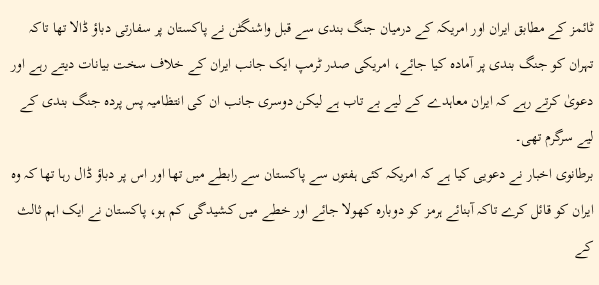ٹائمز کے مطابق ایران اور امریکہ کے درمیان جنگ بندی سے قبل واشنگٹن نے پاکستان پر سفارتی دباؤ ڈالا تھا تاکہ تہران کو جنگ بندی پر آمادہ کیا جائے، امریکی صدر ٹرمپ ایک جانب ایران کے خلاف سخت بیانات دیتے رہے اور دعویٰ کرتے رہے کہ ایران معاہدے کے لیے بے تاب ہے لیکن دوسری جانب ان کی انتظامیہ پس پردہ جنگ بندی کے لیے سرگرم تھی۔
برطانوی اخبار نے دعویی کیا ہے کہ امریکہ کئی ہفتوں سے پاکستان سے رابطے میں تھا اور اس پر دباؤ ڈال رہا تھا کہ وہ ایران کو قائل کرے تاکہ آبنائے ہرمز کو دوبارہ کھولا جائے اور خطے میں کشیدگی کم ہو، پاکستان نے ایک اہم ثالث کے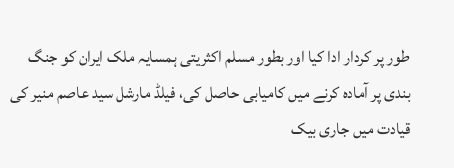طور پر کردار ادا کیا اور بطور مسلم اکثریتی ہمسایہ ملک ایران کو جنگ بندی پر آمادہ کرنے میں کامیابی حاصل کی، فیلڈ مارشل سید عاصم منیر کی قیادت میں جاری بیک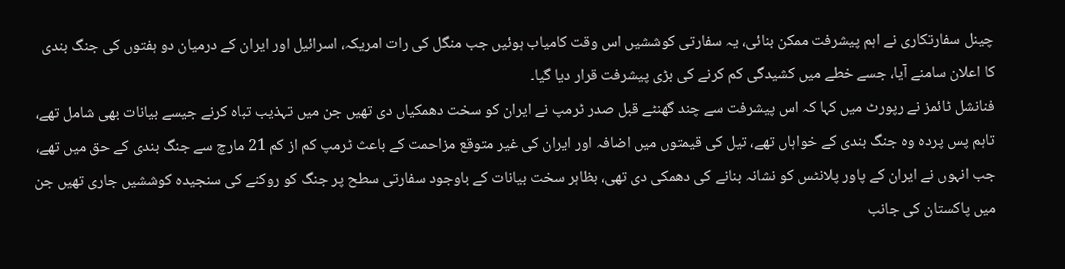چینل سفارتکاری نے اہم پیشرفت ممکن بنائی، یہ سفارتی کوششیں اس وقت کامیاب ہوئیں جب منگل کی رات امریکہ، اسرائیل اور ایران کے درمیان دو ہفتوں کی جنگ بندی کا اعلان سامنے آیا، جسے خطے میں کشیدگی کم کرنے کی بڑی پیشرفت قرار دیا گیا۔
فنانشل ٹائمز نے رپورٹ میں کہا کہ اس پیشرفت سے چند گھنٹے قبل صدر ٹرمپ نے ایران کو سخت دھمکیاں دی تھیں جن میں تہذیب تباہ کرنے جیسے بیانات بھی شامل تھے، تاہم پس پردہ وہ جنگ بندی کے خواہاں تھے، تیل کی قیمتوں میں اضافہ اور ایران کی غیر متوقع مزاحمت کے باعث ٹرمپ کم از کم 21 مارچ سے جنگ بندی کے حق میں تھے، جب انہوں نے ایران کے پاور پلانٹس کو نشانہ بنانے کی دھمکی دی تھی، بظاہر سخت بیانات کے باوجود سفارتی سطح پر جنگ کو روکنے کی سنجیدہ کوششیں جاری تھیں جن میں پاکستان کی جانب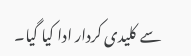سے کلیدی کردار ادا کیا گیا۔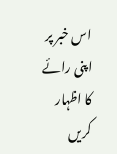اس خبر پر اپنی رائے کا اظہار کریں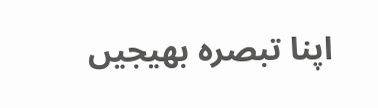اپنا تبصرہ بھیجیں